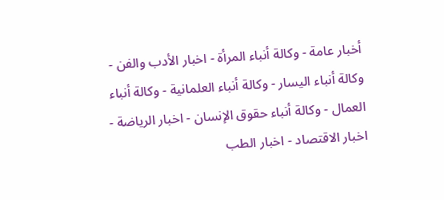أخبار عامة - وكالة أنباء المرأة - اخبار الأدب والفن - وكالة أنباء اليسار - وكالة أنباء العلمانية - وكالة أنباء العمال - وكالة أنباء حقوق الإنسان - اخبار الرياضة - اخبار الاقتصاد - اخبار الطب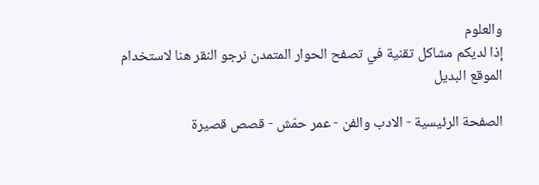والعلوم
إذا لديكم مشاكل تقنية في تصفح الحوار المتمدن نرجو النقر هنا لاستخدام الموقع البديل

الصفحة الرئيسية - الادب والفن - عمر حمّش - قصص قصيرة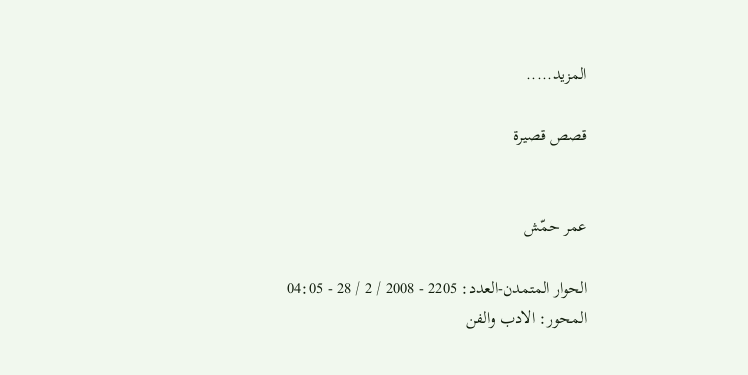المزيد.....

قصص قصيرة


عمر حمّش

الحوار المتمدن-العدد: 2205 - 2008 / 2 / 28 - 04:05
المحور: الادب والفن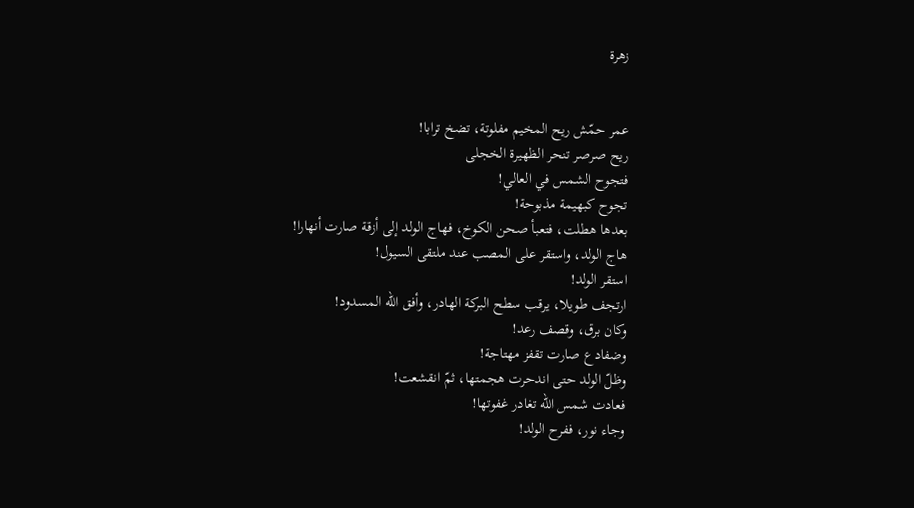زهرة


عمر حمّش ريح المخيم مفلوتة، تضخ ترابا!
ريح صرصر تنحر الظهيرة الخجلى
فتجوح الشمس في العالي!
تجوح كبهيمة مذبوحة!
بعدها هطلت، فتعبأ صحن الكوخ، فهاج الولد إلى أزقة صارت أنهارا!
هاج الولد، واستقر على المصب عند ملتقى السيول!
استقر الولد!
ارتجف طويلا، يرقب سطح البركة الهادر، وأفق الله المسدود!
وكان برق، وقصف رعد!
وضفادع صارت تقفز مهتاجة!
وظلّ الولد حتى اندحرت هجمتها، ثمّ انقشعت!
فعادت شمس الله تغادر غفوتها!
وجاء نور، ففرح الولد!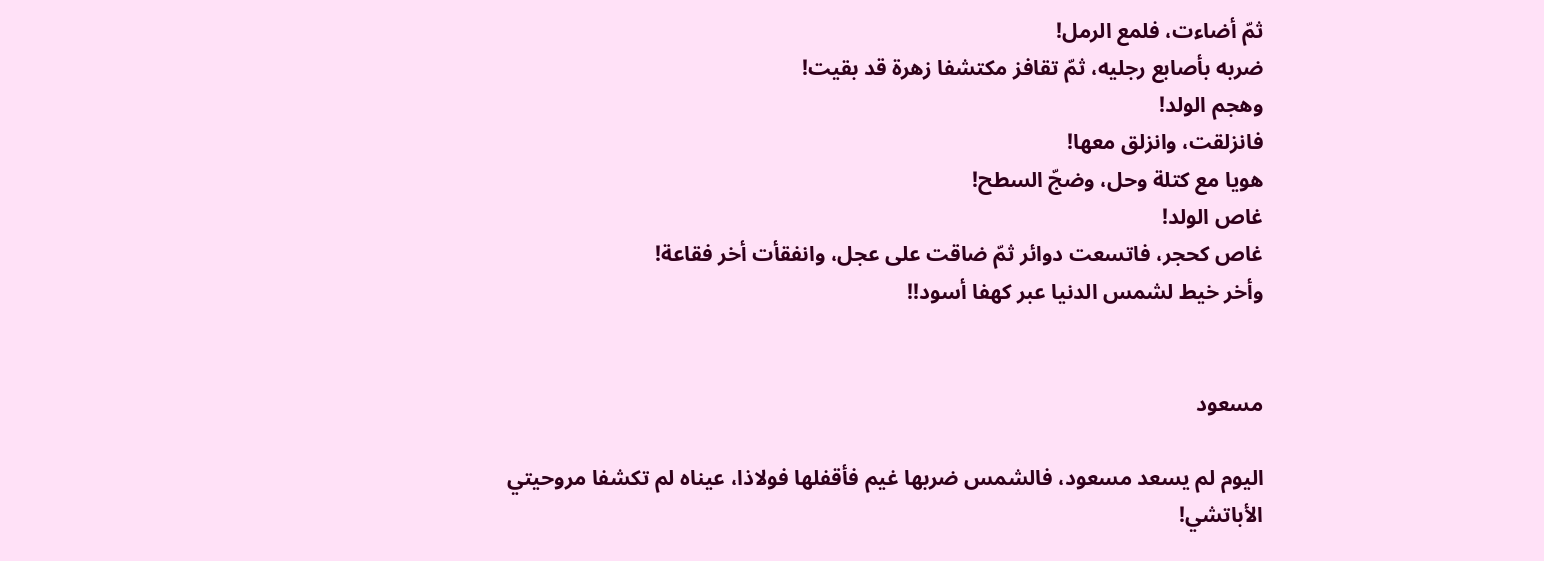ثمّ أضاءت، فلمع الرمل!
ضربه بأصابع رجليه، ثمّ تقافز مكتشفا زهرة قد بقيت!
وهجم الولد!
فانزلقت، وانزلق معها!
هويا مع كتلة وحل، وضجّ السطح!
غاص الولد!
غاص كحجر، فاتسعت دوائر ثمّ ضاقت على عجل، وانفقأت أخر فقاعة!
وأخر خيط لشمس الدنيا عبر كهفا أسود!!


مسعود

اليوم لم يسعد مسعود، فالشمس ضربها غيم فأقفلها فولاذا، عيناه لم تكشفا مروحيتي الأباتشي!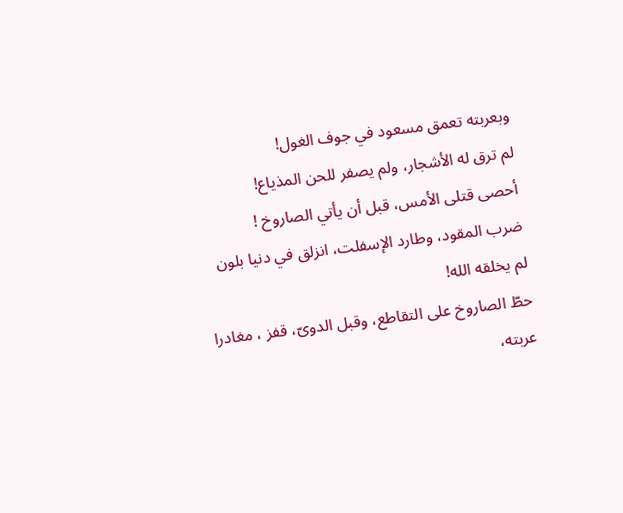وبعربته تعمق مسعود في جوف الغول!
لم ترق له الأشجار، ولم يصفر للحن المذياع!
أحصى قتلى الأمس، قبل أن يأتي الصاروخ !
ضرب المقود، وطارد الإسفلت، انزلق في دنيا بلون لم يخلقه الله!
حطّ الصاروخ على التقاطع، وقبل الدوىّ، قفز ، مغادرا عربته،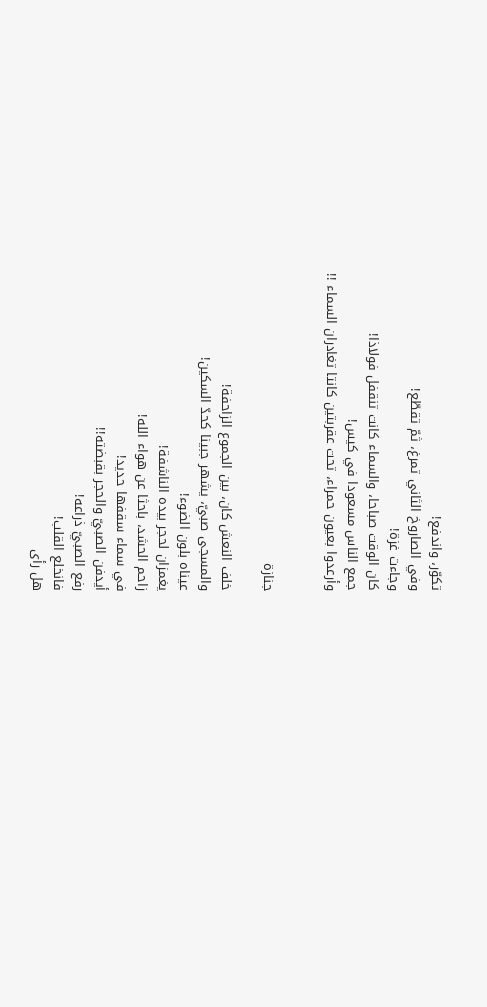تكوّر، واندفع!
وفي الصاروخ الثاني تمرغ، ثمّ تقطّع!
وجاءت غزة!
كان الوقت صباحا، والسماء كانت تنقفل فولاذا!
جمع الناس مسعودا في كيس!
وأرعدوا بعيون حمراء، تحت عقربتين كانتا تغادران السماء !!


جنازة

خلف النعش كان، بين الجموع الزاحفة!
والمسجى صبيّ، يشهر جبينا كحدّ السكين!
عيناه بلون الضوء!
يغمزان لحجر بيده الناشفة!
زاحم الحشد، باحثا عن هواء الله!
في سماء سقفها حديد!
أيدفن الصبيّ والحجر بقبضته!!
رفع الصبيّ ذراعه!
فانخلع القلب!
هل رأى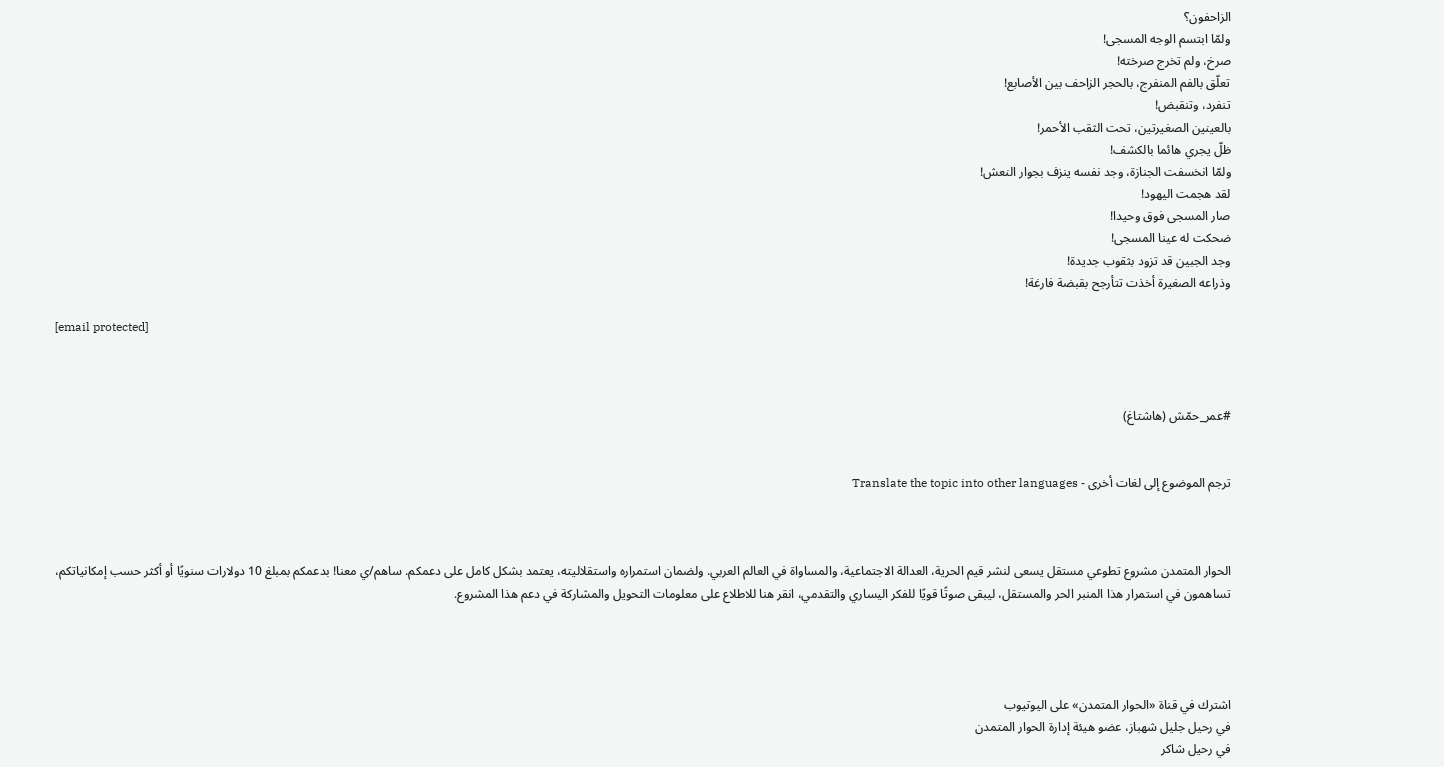الزاحفون؟
ولمّا ابتسم الوجه المسجى!
صرخ، ولم تخرج صرخته!
تعلّق بالفم المنفرج، بالحجر الزاحف بين الأصابع!
تنفرد، وتنقبض!
بالعينين الصغيرتين، تحت الثقب الأحمر!
ظلّ يجري هائما بالكشف!
ولمّا انخسفت الجنازة، وجد نفسه ينزف بجوار النعش!
لقد هجمت اليهود!
صار المسجى فوق وحيدا!
ضحكت له عينا المسجى!
وجد الجبين قد تزود بثقوب جديدة!
وذراعه الصغيرة أخذت تتأرجح بقبضة فارغة!

[email protected]



#عمر_حمّش (هاشتاغ)


ترجم الموضوع إلى لغات أخرى - Translate the topic into other languages



الحوار المتمدن مشروع تطوعي مستقل يسعى لنشر قيم الحرية، العدالة الاجتماعية، والمساواة في العالم العربي. ولضمان استمراره واستقلاليته، يعتمد بشكل كامل على دعمكم. ساهم/ي معنا! بدعمكم بمبلغ 10 دولارات سنويًا أو أكثر حسب إمكانياتكم، تساهمون في استمرار هذا المنبر الحر والمستقل، ليبقى صوتًا قويًا للفكر اليساري والتقدمي، انقر هنا للاطلاع على معلومات التحويل والمشاركة في دعم هذا المشروع.




اشترك في قناة «الحوار المتمدن» على اليوتيوب
في رحيل جليل شهباز، عضو هيئة إدارة الحوار المتمدن
في رحيل شاكر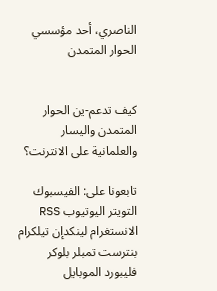الناصري، أحد مؤسسي الحوار المتمدن


كيف تدعم-ين الحوار المتمدن واليسار والعلمانية على الانترنت؟

تابعونا على: الفيسبوك التويتر اليوتيوب RSS الانستغرام لينكدإن تيلكرام بنترست تمبلر بلوكر فليبورد الموبايل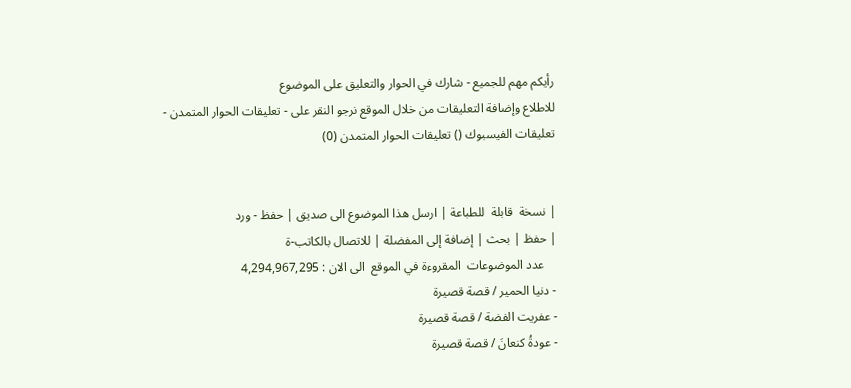رأيكم مهم للجميع - شارك في الحوار والتعليق على الموضوع
للاطلاع وإضافة التعليقات من خلال الموقع نرجو النقر على - تعليقات الحوار المتمدن -
تعليقات الفيسبوك () تعليقات الحوار المتمدن (0)


| نسخة  قابلة  للطباعة | ارسل هذا الموضوع الى صديق | حفظ - ورد
| حفظ | بحث | إضافة إلى المفضلة | للاتصال بالكاتب-ة
    عدد الموضوعات  المقروءة في الموقع  الى الان : 4,294,967,295
- دنيا الحمير / قصة قصيرة
- عفريت الفضة / قصة قصيرة
- عودةُ كنعانَ / قصة قصيرة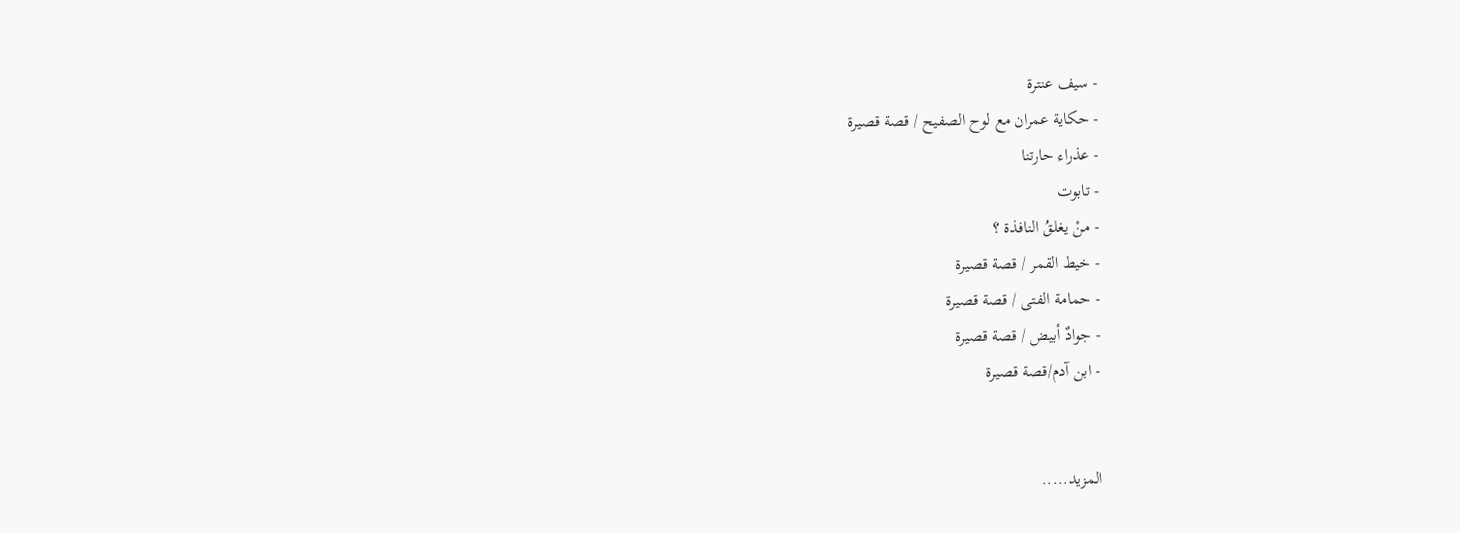- سيف عنترة
- حكاية عمران مع لوح الصفيح / قصة قصيرة
- عذراء حارتنا
- تابوت
- منْ يغلقُ النافذة ؟
- خيط القمر / قصة قصيرة
- حمامة الفتى / قصة قصيرة
- جوادٌ أبيض / قصة قصيرة
- ابن آدم/قصة قصيرة


المزيد.....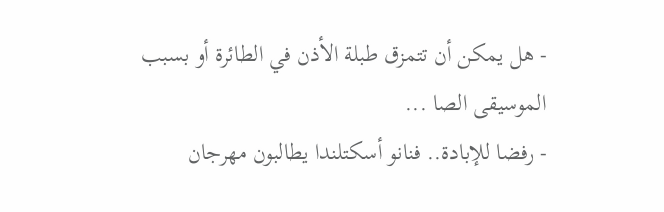- هل يمكن أن تتمزق طبلة الأذن في الطائرة أو بسبب الموسيقى الصا ...
- رفضا للإبادة.. فنانو أسكتلندا يطالبون مهرجان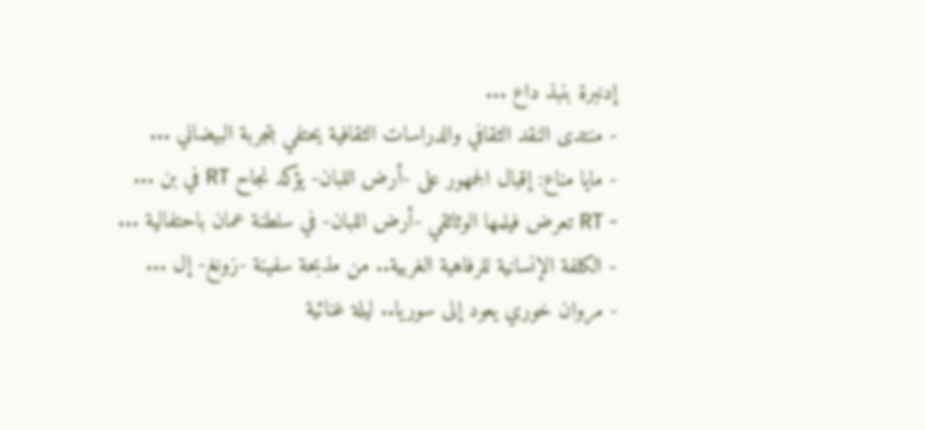إدنبرة بنبذ داع ...
- منتدى النقد الثقافي والدراسات الثقافية يحتفي بتجربة البيضاني ...
- مايا مناع: إقبال الجمهور على -أرض اللبان- يؤكد نجاح RT في بن ...
- RT تعرض فيلمها الوثائقي -أرض اللبان- في سلطنة عمان باحتفالية ...
- الكلفة الإنسانية للرفاهية الغربية.. من مذبحة سفينة -زونغ- إل ...
- مروان خوري يعود إلى سوريا.. ليلة غنائية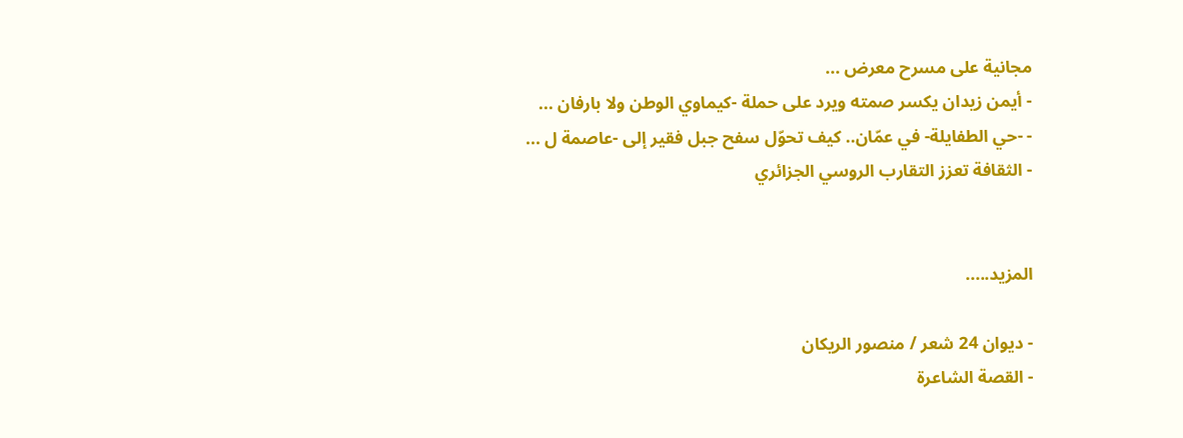مجانية على مسرح معرض ...
- أيمن زيدان يكسر صمته ويرد على حملة -كيماوي الوطن ولا بارفان ...
- -حي الطفايلة- في عمّان.. كيف تحوّل سفح جبل فقير إلى -عاصمة ل ...
- الثقافة تعزز التقارب الروسي الجزائري


المزيد.....

- ديوان 24 شعر / منصور الريكان
- القصة الشاعرة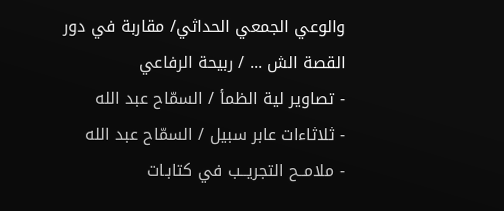والوعي الجمعي الحداثي/ مقاربة في دور القصة الش ... / ربيحة الرفاعي
- تصاوير لية الظمأ / السمّاح عبد الله
- ثلاثاءات عابر سبيل / السمّاح عبد الله
- ملامــح التجريــب في كتابـات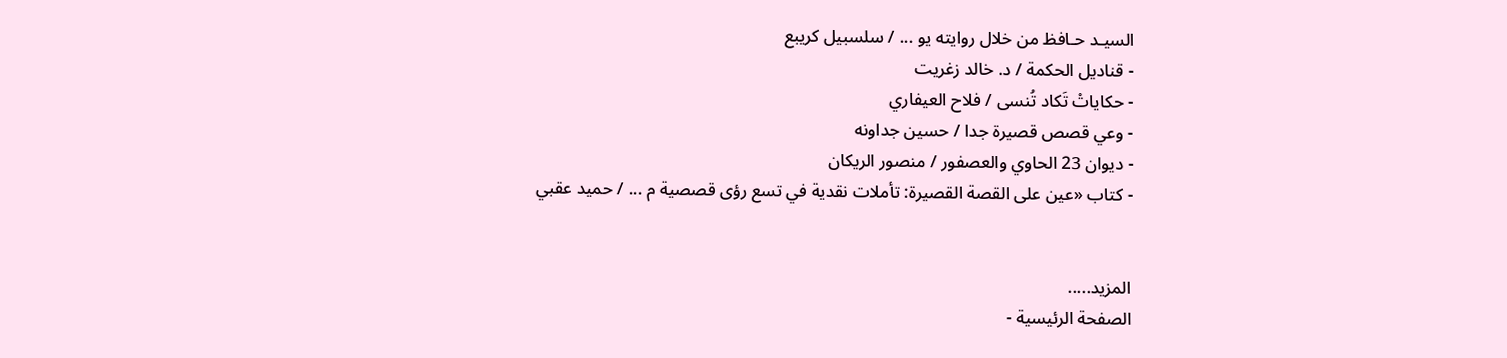السيـد حـافظ من خلال روايته يو ... / سلسبيل كريبع
- قناديل الحكمة / د. خالد زغريت
- حكاياتْ تَكاد تُنسى / فلاح العيفاري
- وعي قصص قصيرة جدا / حسين جداونه
- ديوان 23 الحاوي والعصفور / منصور الريكان
- كتاب «عين على القصة القصيرة: تأملات نقدية في تسع رؤى قصصية م ... / حميد عقبي


المزيد.....
الصفحة الرئيسية -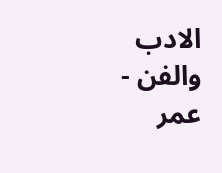الادب والفن - عمر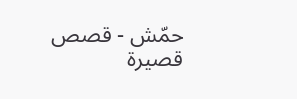حمّش - قصص قصيرة